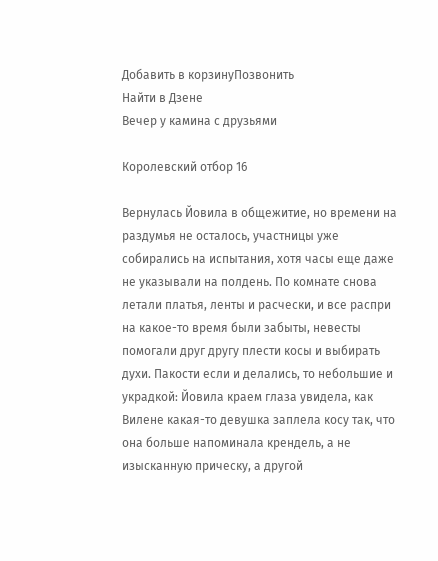Добавить в корзинуПозвонить
Найти в Дзене
Вечер у камина с друзьями

Королевский отбор 16

Вернулась Йовила в общежитие, но времени на раздумья не осталось, участницы уже собирались на испытания, хотя часы еще даже не указывали на полдень. По комнате снова летали платья, ленты и расчески, и все распри на какое-то время были забыты, невесты помогали друг другу плести косы и выбирать духи. Пакости если и делались, то небольшие и украдкой: Йовила краем глаза увидела, как Вилене какая-то девушка заплела косу так, что она больше напоминала крендель, а не изысканную прическу, а другой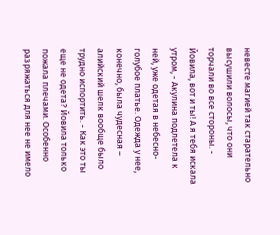невесте магией так старательно высушили волосы, что они торчали во все стороны. - Йовила, вот и ты! А я тебя искала утром, - Акулина подлетела к ней, уже одетая в небесно-голубое платье. Одежда у нее, конечно, была чудесная – алийский шелк вообще было трудно испортить. - Как это ты еще не одета? Йовила только пожала плечами. Особенно разряжаться для нее не имело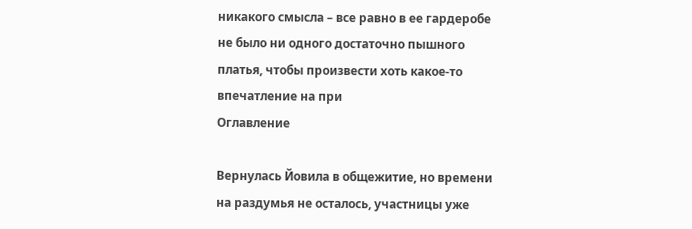никакого смысла – все равно в ее гардеробе не было ни одного достаточно пышного платья, чтобы произвести хоть какое-то впечатление на при
Оглавление

Вернулась Йовила в общежитие, но времени на раздумья не осталось, участницы уже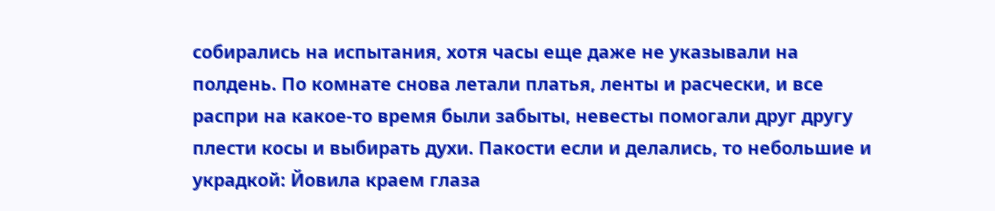собирались на испытания, хотя часы еще даже не указывали на полдень. По комнате снова летали платья, ленты и расчески, и все распри на какое-то время были забыты, невесты помогали друг другу плести косы и выбирать духи. Пакости если и делались, то небольшие и украдкой: Йовила краем глаза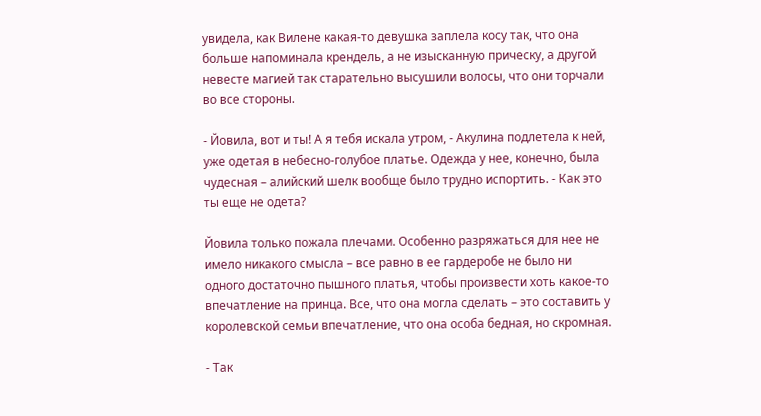увидела, как Вилене какая-то девушка заплела косу так, что она больше напоминала крендель, а не изысканную прическу, а другой невесте магией так старательно высушили волосы, что они торчали во все стороны.

- Йовила, вот и ты! А я тебя искала утром, - Акулина подлетела к ней, уже одетая в небесно-голубое платье. Одежда у нее, конечно, была чудесная – алийский шелк вообще было трудно испортить. - Как это ты еще не одета?

Йовила только пожала плечами. Особенно разряжаться для нее не имело никакого смысла – все равно в ее гардеробе не было ни одного достаточно пышного платья, чтобы произвести хоть какое-то впечатление на принца. Все, что она могла сделать – это составить у королевской семьи впечатление, что она особа бедная, но скромная.

- Так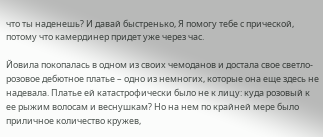что ты наденешь? И давай быстренько, Я помогу тебе с прической, потому что камердинер придет уже через час.

Йовила покопалась в одном из своих чемоданов и достала свое светло-розовое дебютное платье – одно из немногих, которые она еще здесь не надевала. Платье ей катастрофически было не к лицу: куда розовый к ее рыжим волосам и веснушкам? Но на нем по крайней мере было приличное количество кружев,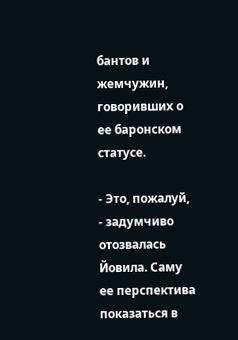бантов и жемчужин, говоривших о ее баронском статусе.

- Это, пожалуй, - задумчиво отозвалась Йовила. Саму ее перспектива показаться в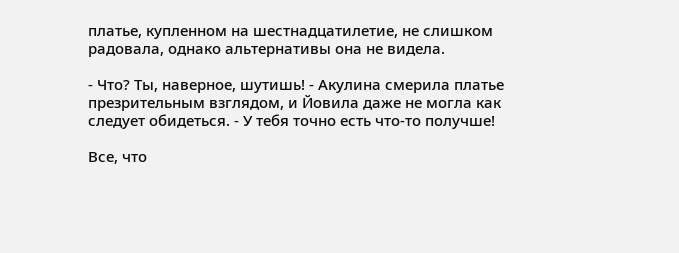платье, купленном на шестнадцатилетие, не слишком радовала, однако альтернативы она не видела.

- Что? Ты, наверное, шутишь! - Акулина смерила платье презрительным взглядом, и Йовила даже не могла как следует обидеться. - У тебя точно есть что-то получше!

Все, что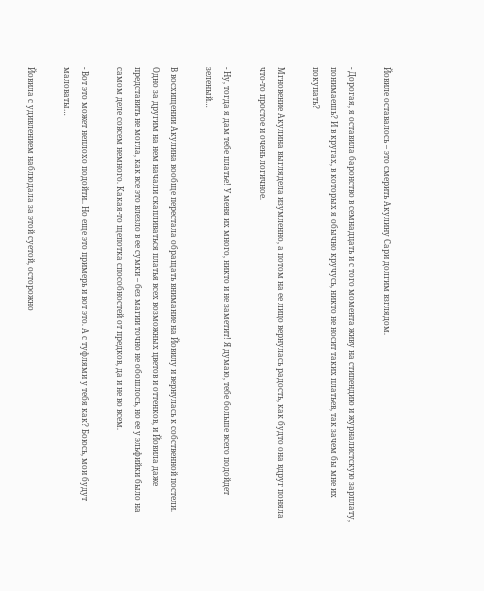Йовиле оставалось – это смерить Акулину Сари долгим взглядом.

- Дорогая, я оставила баронство в семнадцать и с того момента живу на стипендию и журналистскую зарплату, понимаешь? И в кругах, в которых я обычно кручусь, никто не носит таких платьев, так зачем бы мне их покупать?

Мгновение Акулина выглядела изумленно, а потом на ее лицо вернулась радость, как будто она вдруг поняла что-то простое и очень логичное.

- Ну, тогда я дам тебе платье! У меня их много, никто и не заметит! Я думаю, тебе больше всего подойдет зеленый…

В восхищении Акулина вообще перестала обращать внимание на Йовилу и вернулась к собственной постели. Одно за другим на нем начали скапливаться платья всех возможных цветов и оттенков, и Йовила даже представить не могла, как все это влезло в ее сумки – без магии точно не обошлось, но ее у эльфийки было на самом деле совсем немного. Какая-то щепотка способностей от предков, да и не во всем.

- Вот это может неплохо подойти.. Но еще это примерь и вот это. А с туфлями у тебя как? Боюсь, мои будут маловаты…

Йовила с удивлением наблюдала за этой суетой, осторожно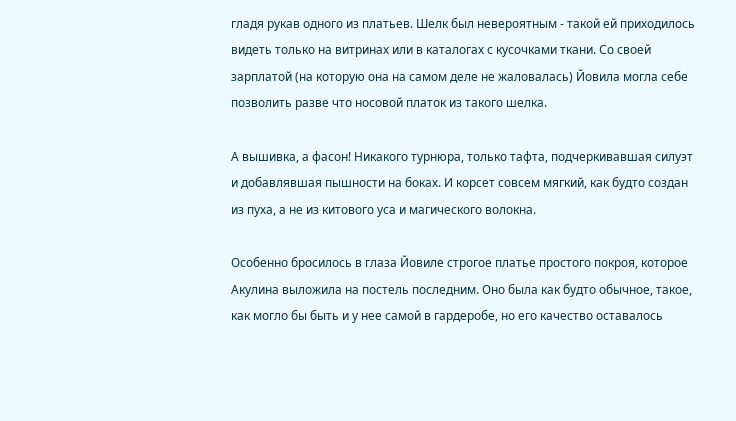гладя рукав одного из платьев. Шелк был невероятным - такой ей приходилось видеть только на витринах или в каталогах с кусочками ткани. Со своей зарплатой (на которую она на самом деле не жаловалась) Йовила могла себе позволить разве что носовой платок из такого шелка.

А вышивка, а фасон! Никакого турнюра, только тафта, подчеркивавшая силуэт и добавлявшая пышности на боках. И корсет совсем мягкий, как будто создан из пуха, а не из китового уса и магического волокна.

Особенно бросилось в глаза Йовиле строгое платье простого покроя, которое Акулина выложила на постель последним. Оно была как будто обычное, такое, как могло бы быть и у нее самой в гардеробе, но его качество оставалось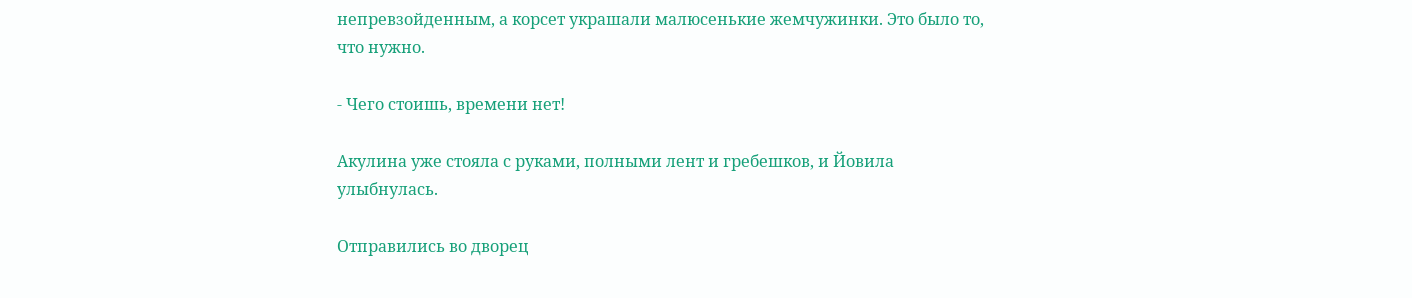непревзойденным, а корсет украшали малюсенькие жемчужинки. Это было то, что нужно.

- Чего стоишь, времени нет!

Акулина уже стояла с руками, полными лент и гребешков, и Йовила улыбнулась.

Отправились во дворец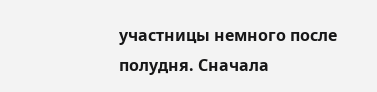участницы немного после полудня. Сначала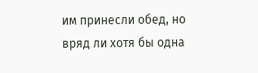им принесли обед, но вряд ли хотя бы одна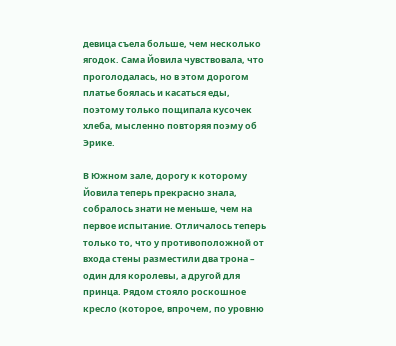девица съела больше, чем несколько ягодок. Сама Йовила чувствовала, что проголодалась, но в этом дорогом платье боялась и касаться еды, поэтому только пощипала кусочек хлеба, мысленно повторяя поэму об Эрике.

В Южном зале, дорогу к которому Йовила теперь прекрасно знала, собралось знати не меньше, чем на первое испытание. Отличалось теперь только то, что у противоположной от входа стены разместили два трона – один для королевы, а другой для принца. Рядом стояло роскошное кресло (которое, впрочем, по уровню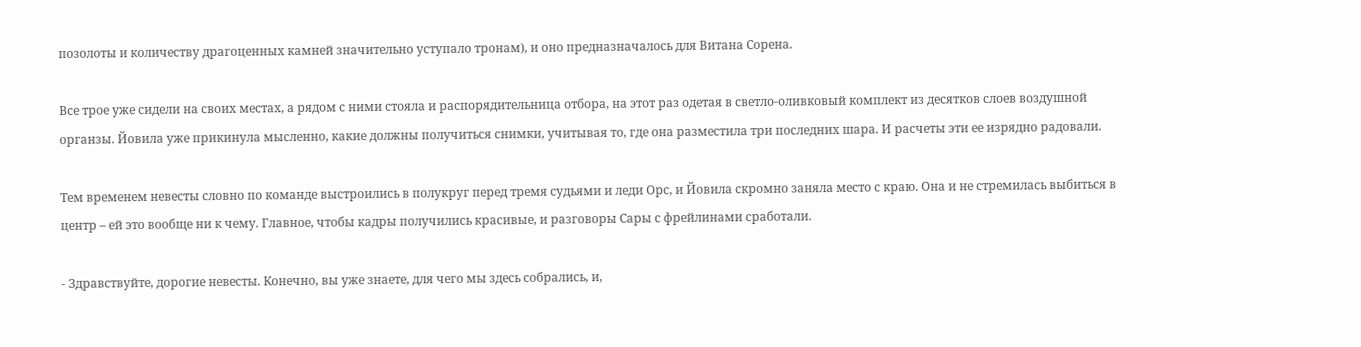позолоты и количеству драгоценных камней значительно уступало тронам), и оно предназначалось для Витана Сорена.

Все трое уже сидели на своих местах, а рядом с ними стояла и распорядительница отбора, на этот раз одетая в светло-оливковый комплект из десятков слоев воздушной органзы. Йовила уже прикинула мысленно, какие должны получиться снимки, учитывая то, где она разместила три последних шара. И расчеты эти ее изрядно радовали.

Тем временем невесты словно по команде выстроились в полукруг перед тремя судьями и леди Орс, и Йовила скромно заняла место с краю. Она и не стремилась выбиться в центр – ей это вообще ни к чему. Главное, чтобы кадры получились красивые, и разговоры Сары с фрейлинами сработали.

- Здравствуйте, дорогие невесты. Конечно, вы уже знаете, для чего мы здесь собрались, и,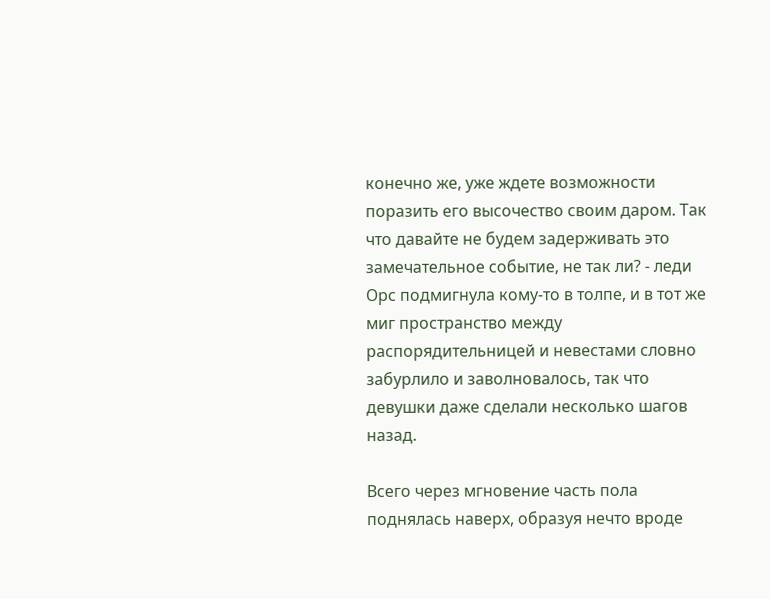конечно же, уже ждете возможности поразить его высочество своим даром. Так что давайте не будем задерживать это замечательное событие, не так ли? - леди Орс подмигнула кому-то в толпе, и в тот же миг пространство между распорядительницей и невестами словно забурлило и заволновалось, так что девушки даже сделали несколько шагов назад.

Всего через мгновение часть пола поднялась наверх, образуя нечто вроде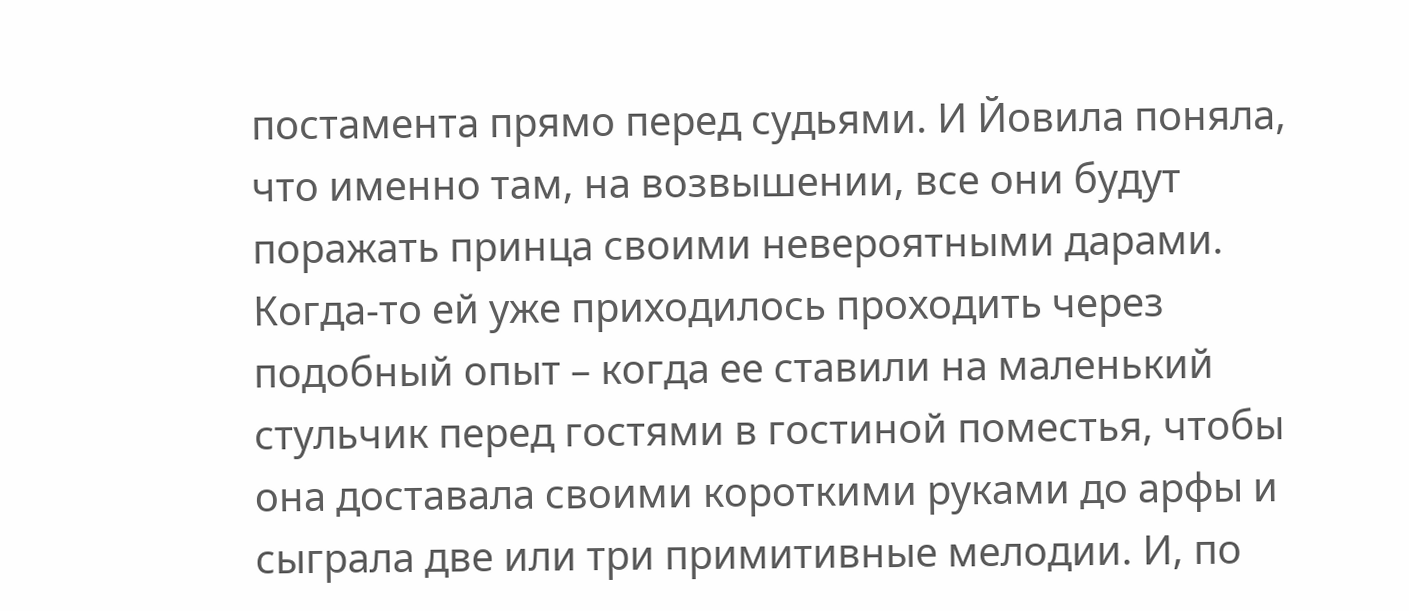постамента прямо перед судьями. И Йовила поняла, что именно там, на возвышении, все они будут поражать принца своими невероятными дарами. Когда-то ей уже приходилось проходить через подобный опыт – когда ее ставили на маленький стульчик перед гостями в гостиной поместья, чтобы она доставала своими короткими руками до арфы и сыграла две или три примитивные мелодии. И, по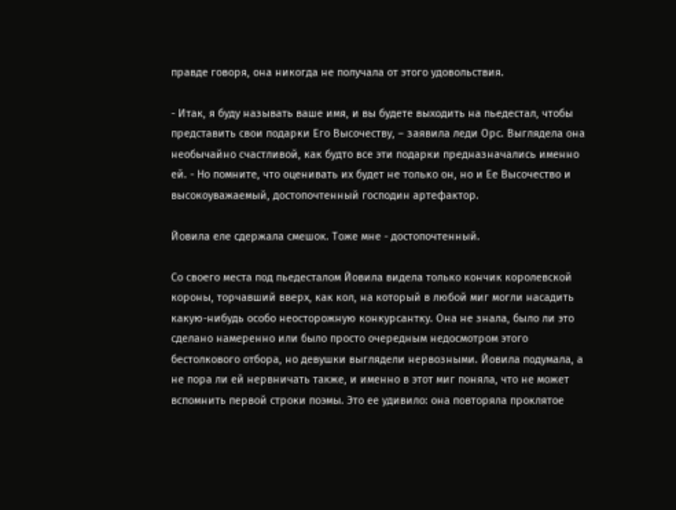правде говоря, она никогда не получала от этого удовольствия.

- Итак, я буду называть ваше имя, и вы будете выходить на пьедестал, чтобы представить свои подарки Его Высочеству, – заявила леди Орс. Выглядела она необычайно счастливой, как будто все эти подарки предназначались именно ей. - Но помните, что оценивать их будет не только он, но и Ее Высочество и высокоуважаемый, достопочтенный господин артефактор.

Йовила еле сдержала смешок. Тоже мне - достопочтенный.

Со своего места под пьедесталом Йовила видела только кончик королевской короны, торчавший вверх, как кол, на который в любой миг могли насадить какую-нибудь особо неосторожную конкурсантку. Она не знала, было ли это сделано намеренно или было просто очередным недосмотром этого бестолкового отбора, но девушки выглядели нервозными. Йовила подумала, а не пора ли ей нервничать также, и именно в этот миг поняла, что не может вспомнить первой строки поэмы. Это ее удивило: она повторяла проклятое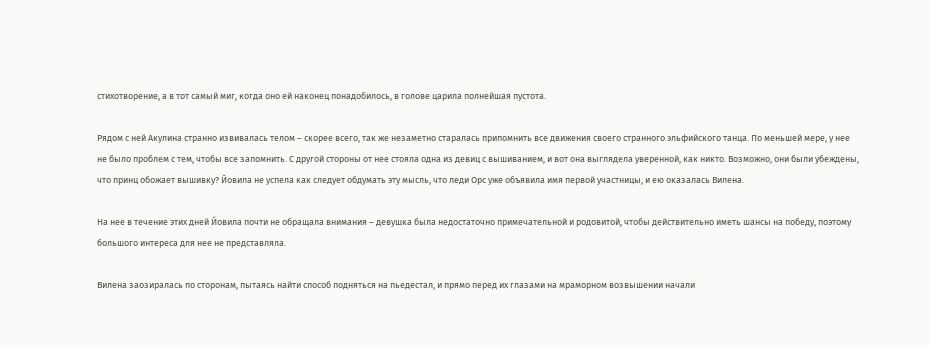стихотворение, а в тот самый миг, когда оно ей наконец понадобилось, в голове царила полнейшая пустота.

Рядом с ней Акулина странно извивалась телом – скорее всего, так же незаметно старалась припомнить все движения своего странного эльфийского танца. По меньшей мере, у нее не было проблем с тем, чтобы все запомнить. С другой стороны от нее стояла одна из девиц с вышиванием, и вот она выглядела уверенной, как никто. Возможно, они были убеждены, что принц обожает вышивку? Йовила не успела как следует обдумать эту мысль, что леди Орс уже объявила имя первой участницы, и ею оказалась Вилена.

На нее в течение этих дней Йовила почти не обращала внимания – девушка была недостаточно примечательной и родовитой, чтобы действительно иметь шансы на победу, поэтому большого интереса для нее не представляла.

Вилена заозиралась по сторонам, пытаясь найти способ подняться на пьедестал, и прямо перед их глазами на мраморном возвышении начали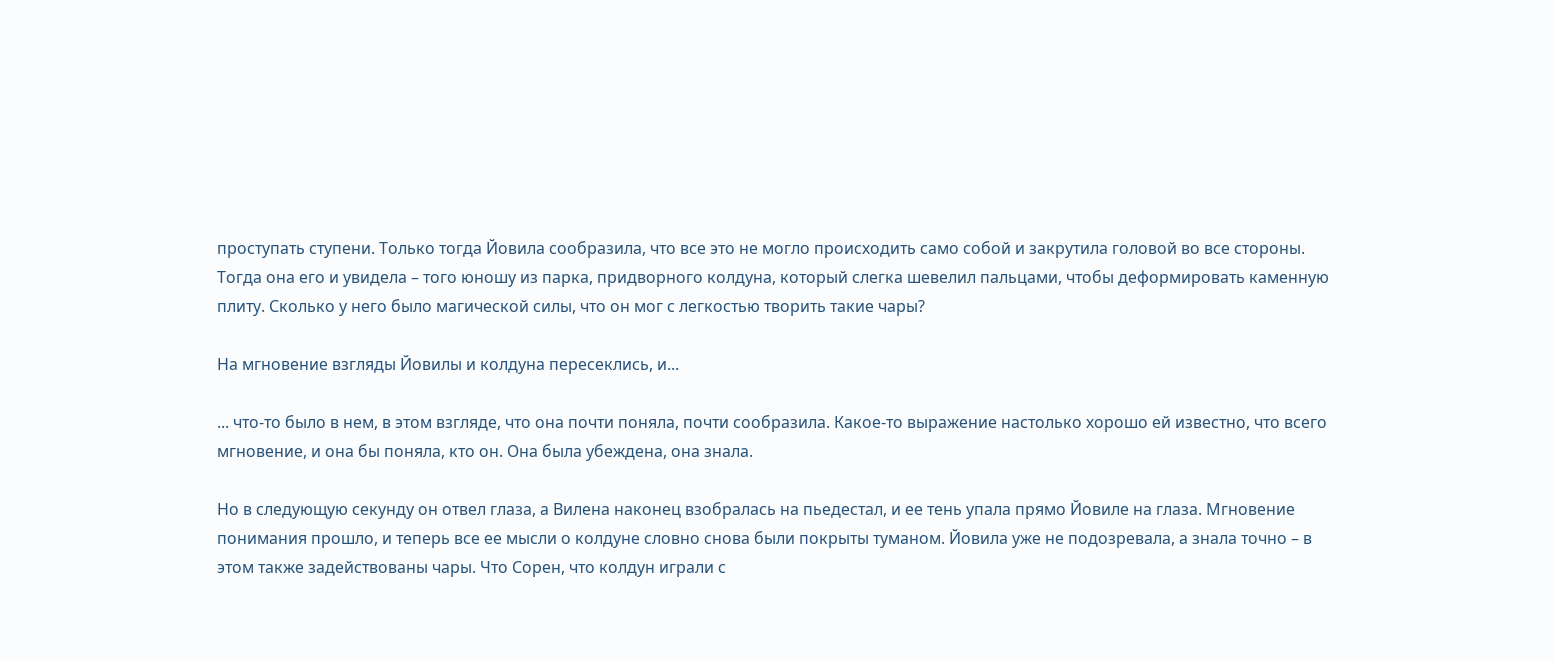проступать ступени. Только тогда Йовила сообразила, что все это не могло происходить само собой и закрутила головой во все стороны. Тогда она его и увидела – того юношу из парка, придворного колдуна, который слегка шевелил пальцами, чтобы деформировать каменную плиту. Сколько у него было магической силы, что он мог с легкостью творить такие чары?

На мгновение взгляды Йовилы и колдуна пересеклись, и...

... что-то было в нем, в этом взгляде, что она почти поняла, почти сообразила. Какое-то выражение настолько хорошо ей известно, что всего мгновение, и она бы поняла, кто он. Она была убеждена, она знала.

Но в следующую секунду он отвел глаза, а Вилена наконец взобралась на пьедестал, и ее тень упала прямо Йовиле на глаза. Мгновение понимания прошло, и теперь все ее мысли о колдуне словно снова были покрыты туманом. Йовила уже не подозревала, а знала точно – в этом также задействованы чары. Что Сорен, что колдун играли с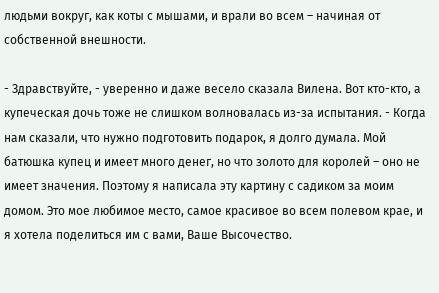людьми вокруг, как коты с мышами, и врали во всем – начиная от собственной внешности.

- Здравствуйте, - уверенно и даже весело сказала Вилена. Вот кто-кто, а купеческая дочь тоже не слишком волновалась из-за испытания. - Когда нам сказали, что нужно подготовить подарок, я долго думала. Мой батюшка купец и имеет много денег, но что золото для королей – оно не имеет значения. Поэтому я написала эту картину с садиком за моим домом. Это мое любимое место, самое красивое во всем полевом крае, и я хотела поделиться им с вами, Ваше Высочество.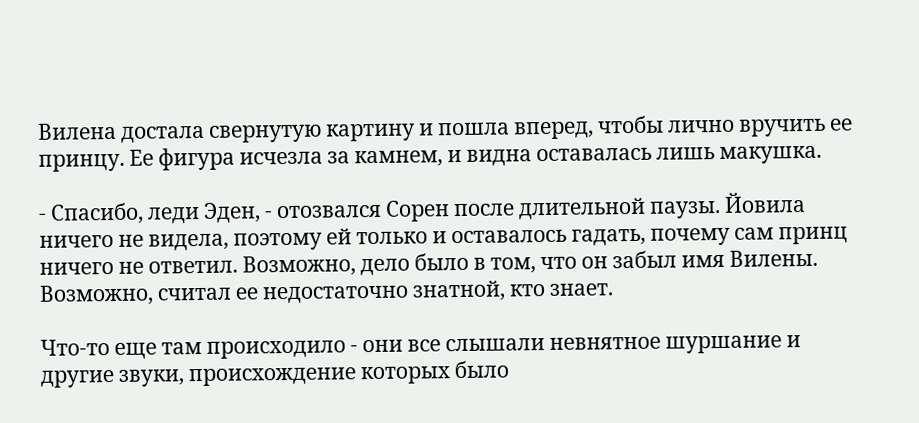Вилена достала свернутую картину и пошла вперед, чтобы лично вручить ее принцу. Ее фигура исчезла за камнем, и видна оставалась лишь макушка.

- Спасибо, леди Эден, - отозвался Сорен после длительной паузы. Йовила ничего не видела, поэтому ей только и оставалось гадать, почему сам принц ничего не ответил. Возможно, дело было в том, что он забыл имя Вилены. Возможно, считал ее недостаточно знатной, кто знает.

Что-то еще там происходило - они все слышали невнятное шуршание и другие звуки, происхождение которых было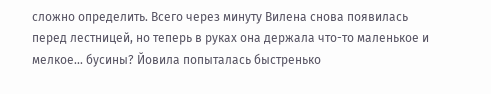сложно определить. Всего через минуту Вилена снова появилась перед лестницей, но теперь в руках она держала что-то маленькое и мелкое... бусины? Йовила попыталась быстренько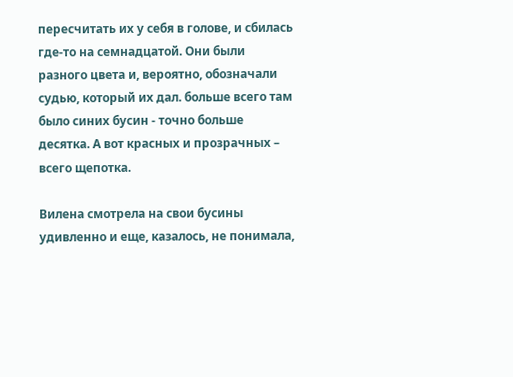пересчитать их у себя в голове, и сбилась где-то на семнадцатой. Они были разного цвета и, вероятно, обозначали судью, который их дал. больше всего там было синих бусин - точно больше десятка. А вот красных и прозрачных – всего щепотка.

Вилена смотрела на свои бусины удивленно и еще, казалось, не понимала,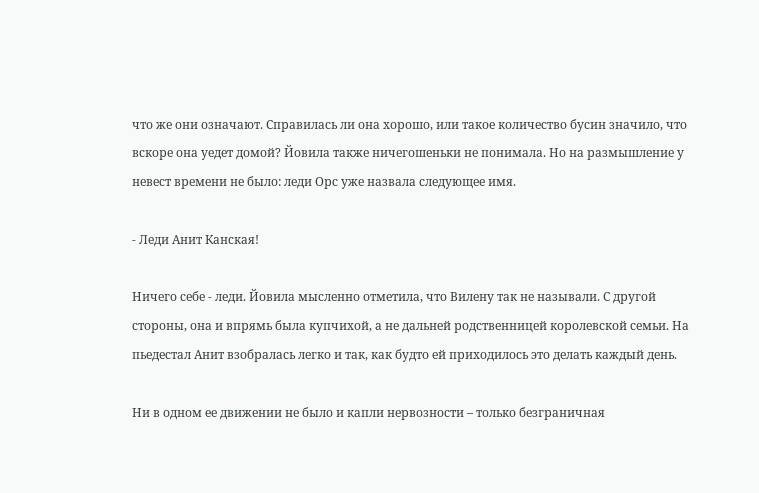что же они означают. Справилась ли она хорошо, или такое количество бусин значило, что вскоре она уедет домой? Йовила также ничегошеньки не понимала. Но на размышление у невест времени не было: леди Орс уже назвала следующее имя.

- Леди Анит Канская!

Ничего себе - леди. Йовила мысленно отметила, что Вилену так не называли. С другой стороны, она и впрямь была купчихой, а не дальней родственницей королевской семьи. На пьедестал Анит взобралась легко и так, как будто ей приходилось это делать каждый день.

Ни в одном ее движении не было и капли нервозности – только безграничная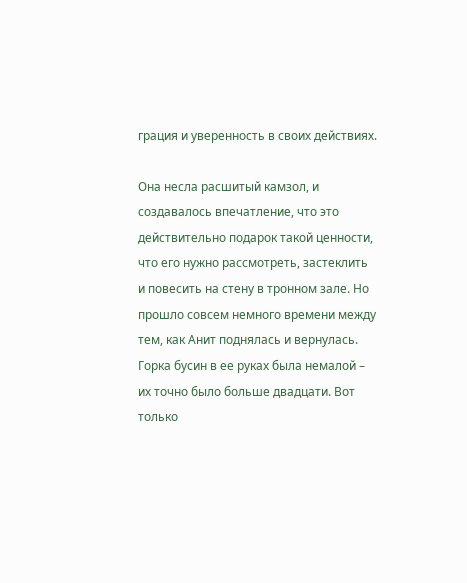грация и уверенность в своих действиях.

Она несла расшитый камзол, и создавалось впечатление, что это действительно подарок такой ценности, что его нужно рассмотреть, застеклить и повесить на стену в тронном зале. Но прошло совсем немного времени между тем, как Анит поднялась и вернулась. Горка бусин в ее руках была немалой – их точно было больше двадцати. Вот только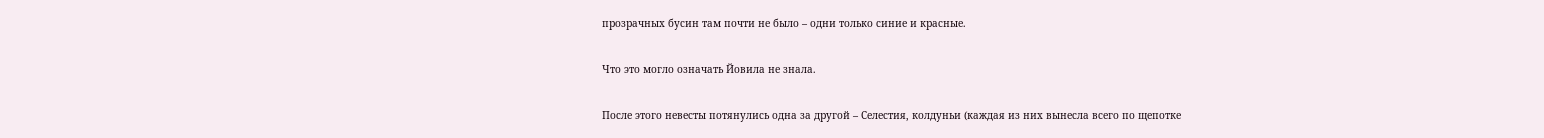прозрачных бусин там почти не было – одни только синие и красные.

Что это могло означать Йовила не знала.

После этого невесты потянулись одна за другой – Селестия, колдуньи (каждая из них вынесла всего по щепотке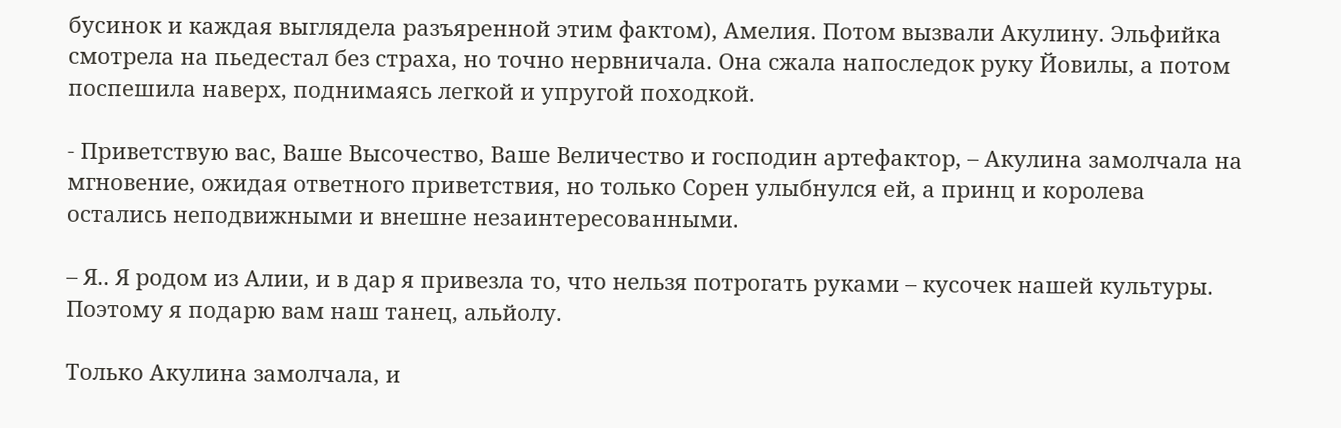бусинок и каждая выглядела разъяренной этим фактом), Амелия. Потом вызвали Акулину. Эльфийка смотрела на пьедестал без страха, но точно нервничала. Она сжала напоследок руку Йовилы, а потом поспешила наверх, поднимаясь легкой и упругой походкой.

- Приветствую вас, Ваше Высочество, Ваше Величество и господин артефактор, – Акулина замолчала на мгновение, ожидая ответного приветствия, но только Сорен улыбнулся ей, а принц и королева остались неподвижными и внешне незаинтересованными.

– Я.. Я родом из Алии, и в дар я привезла то, что нельзя потрогать руками – кусочек нашей культуры. Поэтому я подарю вам наш танец, альйолу.

Только Акулина замолчала, и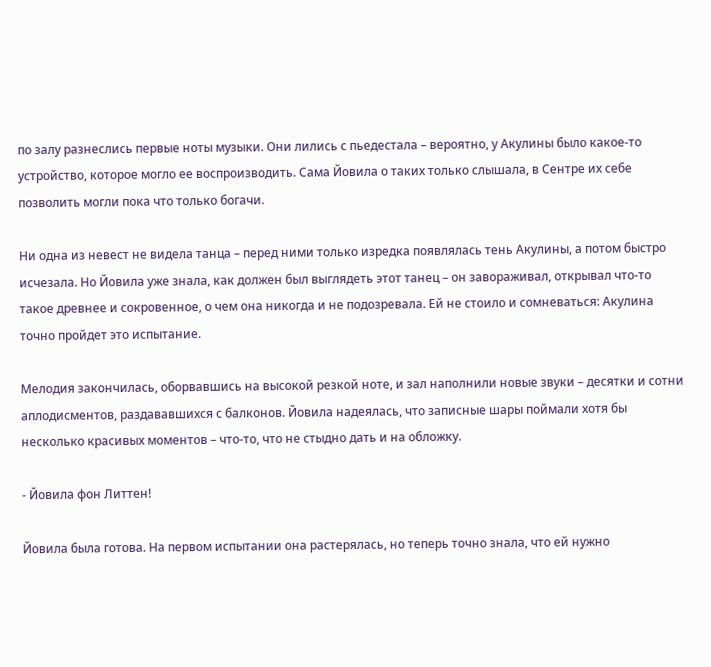по залу разнеслись первые ноты музыки. Они лились с пьедестала – вероятно, у Акулины было какое-то устройство, которое могло ее воспроизводить. Сама Йовила о таких только слышала, в Сентре их себе позволить могли пока что только богачи.

Ни одна из невест не видела танца – перед ними только изредка появлялась тень Акулины, а потом быстро исчезала. Но Йовила уже знала, как должен был выглядеть этот танец – он завораживал, открывал что-то такое древнее и сокровенное, о чем она никогда и не подозревала. Ей не стоило и сомневаться: Акулина точно пройдет это испытание.

Мелодия закончилась, оборвавшись на высокой резкой ноте, и зал наполнили новые звуки – десятки и сотни аплодисментов, раздававшихся с балконов. Йовила надеялась, что записные шары поймали хотя бы несколько красивых моментов – что-то, что не стыдно дать и на обложку.

- Йовила фон Литтен!

Йовила была готова. На первом испытании она растерялась, но теперь точно знала, что ей нужно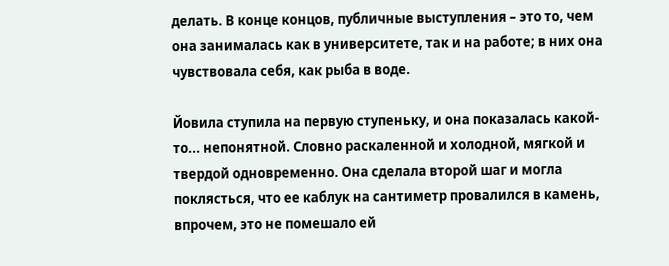делать. В конце концов, публичные выступления – это то, чем она занималась как в университете, так и на работе; в них она чувствовала себя, как рыба в воде.

Йовила ступила на первую ступеньку, и она показалась какой-то... непонятной. Словно раскаленной и холодной, мягкой и твердой одновременно. Она сделала второй шаг и могла поклясться, что ее каблук на сантиметр провалился в камень, впрочем, это не помешало ей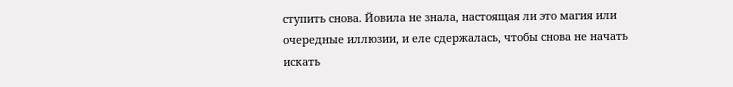ступить снова. Йовила не знала, настоящая ли это магия или очередные иллюзии, и еле сдержалась, чтобы снова не начать искать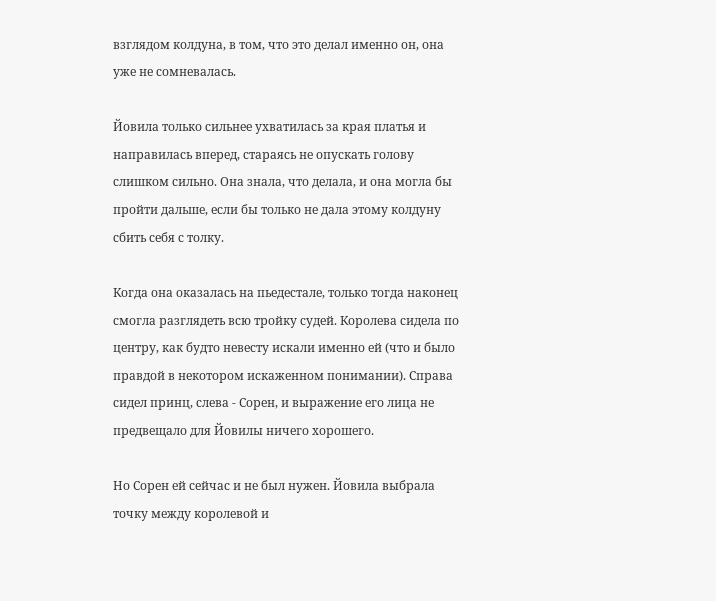взглядом колдуна, в том, что это делал именно он, она уже не сомневалась.

Йовила только сильнее ухватилась за края платья и направилась вперед, стараясь не опускать голову слишком сильно. Она знала, что делала, и она могла бы пройти дальше, если бы только не дала этому колдуну сбить себя с толку.

Когда она оказалась на пьедестале, только тогда наконец смогла разглядеть всю тройку судей. Королева сидела по центру, как будто невесту искали именно ей (что и было правдой в некотором искаженном понимании). Справа сидел принц, слева - Сорен, и выражение его лица не предвещало для Йовилы ничего хорошего.

Но Сорен ей сейчас и не был нужен. Йовила выбрала точку между королевой и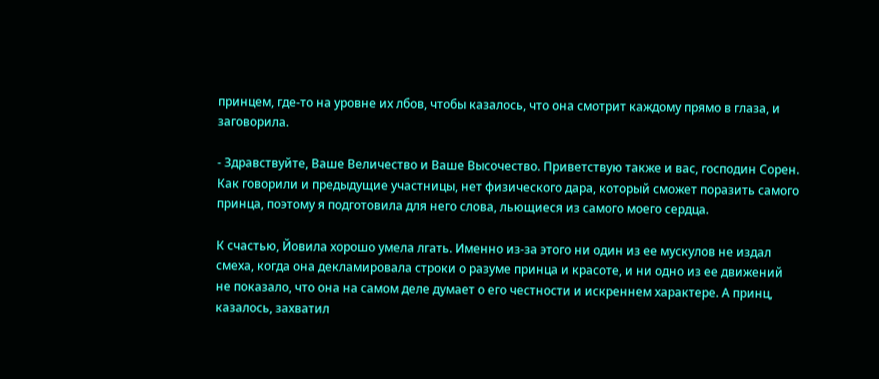принцем, где-то на уровне их лбов, чтобы казалось, что она смотрит каждому прямо в глаза, и заговорила.

- Здравствуйте, Ваше Величество и Ваше Высочество. Приветствую также и вас, господин Сорен. Как говорили и предыдущие участницы, нет физического дара, который сможет поразить самого принца, поэтому я подготовила для него слова, льющиеся из самого моего сердца.

К счастью, Йовила хорошо умела лгать. Именно из-за этого ни один из ее мускулов не издал смеха, когда она декламировала строки о разуме принца и красоте, и ни одно из ее движений не показало, что она на самом деле думает о его честности и искреннем характере. А принц, казалось, захватил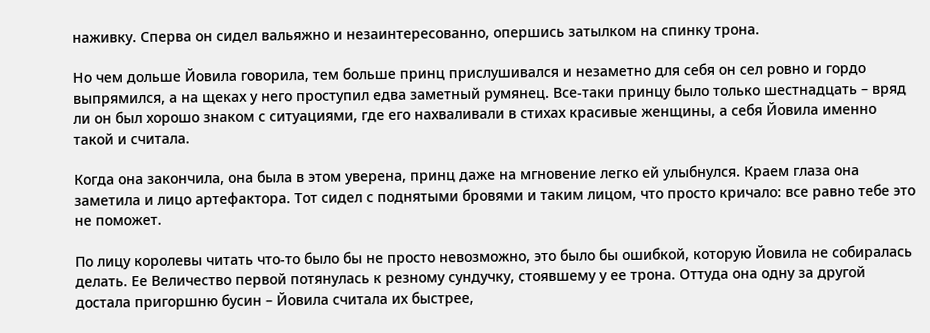наживку. Сперва он сидел вальяжно и незаинтересованно, опершись затылком на спинку трона.

Но чем дольше Йовила говорила, тем больше принц прислушивался и незаметно для себя он сел ровно и гордо выпрямился, а на щеках у него проступил едва заметный румянец. Все-таки принцу было только шестнадцать – вряд ли он был хорошо знаком с ситуациями, где его нахваливали в стихах красивые женщины, а себя Йовила именно такой и считала.

Когда она закончила, она была в этом уверена, принц даже на мгновение легко ей улыбнулся. Краем глаза она заметила и лицо артефактора. Тот сидел с поднятыми бровями и таким лицом, что просто кричало: все равно тебе это не поможет.

По лицу королевы читать что-то было бы не просто невозможно, это было бы ошибкой, которую Йовила не собиралась делать. Ее Величество первой потянулась к резному сундучку, стоявшему у ее трона. Оттуда она одну за другой достала пригоршню бусин – Йовила считала их быстрее,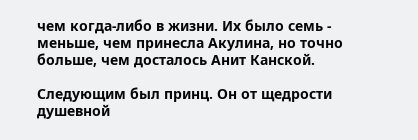чем когда-либо в жизни. Их было семь - меньше, чем принесла Акулина, но точно больше, чем досталось Анит Канской.

Следующим был принц. Он от щедрости душевной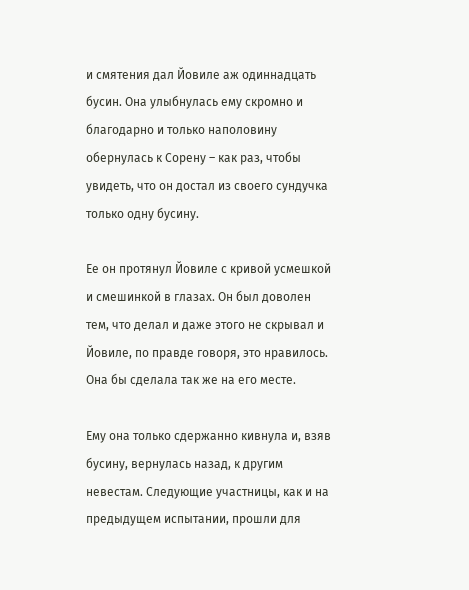и смятения дал Йовиле аж одиннадцать бусин. Она улыбнулась ему скромно и благодарно и только наполовину обернулась к Сорену – как раз, чтобы увидеть, что он достал из своего сундучка только одну бусину.

Ее он протянул Йовиле с кривой усмешкой и смешинкой в глазах. Он был доволен тем, что делал и даже этого не скрывал и Йовиле, по правде говоря, это нравилось. Она бы сделала так же на его месте.

Ему она только сдержанно кивнула и, взяв бусину, вернулась назад, к другим невестам. Следующие участницы, как и на предыдущем испытании, прошли для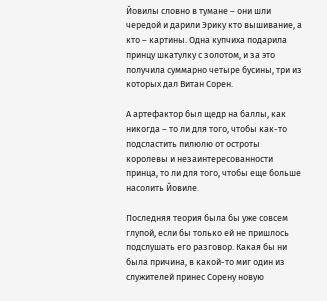Йовилы словно в тумане – они шли чередой и дарили Эрику кто вышивание, а кто – картины. Одна купчиха подарила принцу шкатулку с золотом, и за это получила суммарно четыре бусины, три из которых дал Витан Сорен.

А артефактор был щедр на баллы, как никогда – то ли для того, чтобы как-то подсластить пилюлю от остроты королевы и незаинтересованности принца, то ли для того, чтобы еще больше насолить Йовиле.

Последняя теория была бы уже совсем глупой, если бы только ей не пришлось подслушать его разговор. Какая бы ни была причина, в какой-то миг один из служителей принес Сорену новую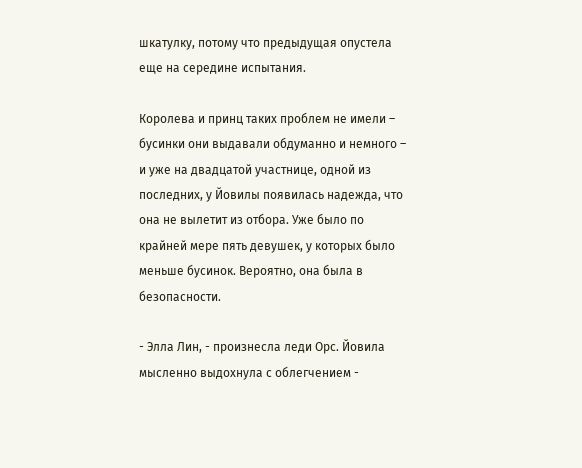шкатулку, потому что предыдущая опустела еще на середине испытания.

Королева и принц таких проблем не имели – бусинки они выдавали обдуманно и немного – и уже на двадцатой участнице, одной из последних, у Йовилы появилась надежда, что она не вылетит из отбора. Уже было по крайней мере пять девушек, у которых было меньше бусинок. Вероятно, она была в безопасности.

- Элла Лин, - произнесла леди Орс. Йовила мысленно выдохнула с облегчением -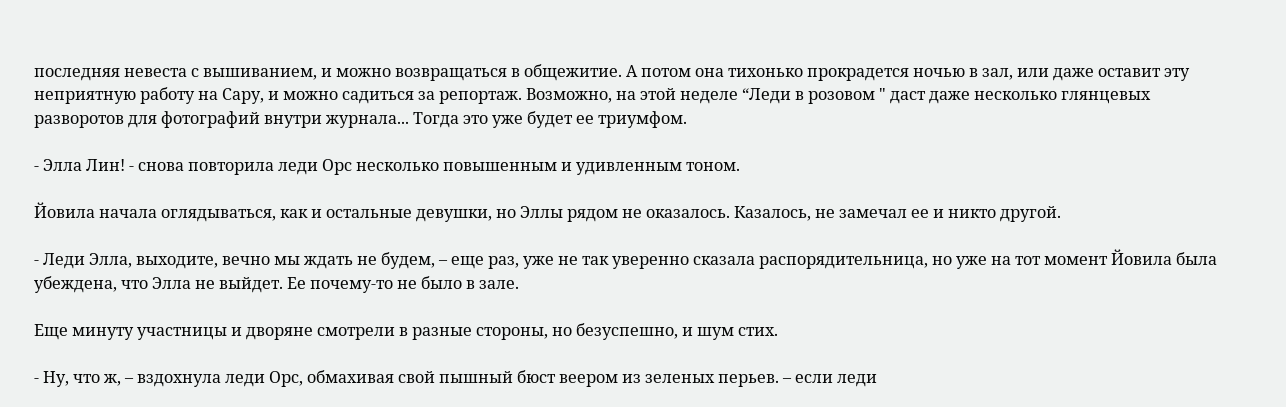последняя невеста с вышиванием, и можно возвращаться в общежитие. А потом она тихонько прокрадется ночью в зал, или даже оставит эту неприятную работу на Сару, и можно садиться за репортаж. Возможно, на этой неделе “Леди в розовом " даст даже несколько глянцевых разворотов для фотографий внутри журнала... Тогда это уже будет ее триумфом.

- Элла Лин! - снова повторила леди Орс несколько повышенным и удивленным тоном.

Йовила начала оглядываться, как и остальные девушки, но Эллы рядом не оказалось. Казалось, не замечал ее и никто другой.

- Леди Элла, выходите, вечно мы ждать не будем, – еще раз, уже не так уверенно сказала распорядительница, но уже на тот момент Йовила была убеждена, что Элла не выйдет. Ее почему-то не было в зале.

Еще минуту участницы и дворяне смотрели в разные стороны, но безуспешно, и шум стих.

- Ну, что ж, – вздохнула леди Орс, обмахивая свой пышный бюст веером из зеленых перьев. – если леди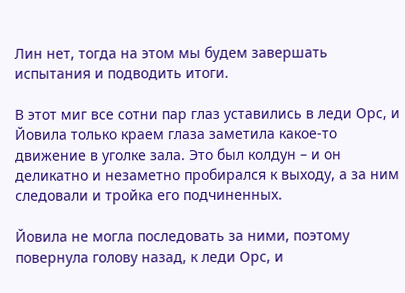Лин нет, тогда на этом мы будем завершать испытания и подводить итоги.

В этот миг все сотни пар глаз уставились в леди Орс, и Йовила только краем глаза заметила какое-то движение в уголке зала. Это был колдун – и он деликатно и незаметно пробирался к выходу, а за ним следовали и тройка его подчиненных.

Йовила не могла последовать за ними, поэтому повернула голову назад, к леди Орс, и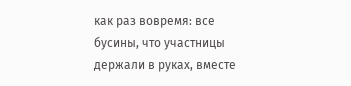как раз вовремя: все бусины, что участницы держали в руках, вместе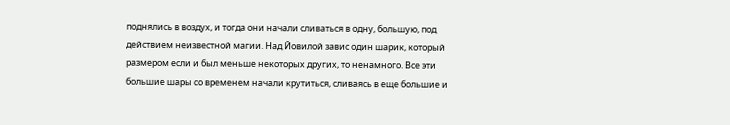поднялись в воздух, и тогда они начали сливаться в одну, большую, под действием неизвестной магии. Над Йовилой завис один шарик, который размером если и был меньше некоторых других, то ненамного. Все эти большие шары со временем начали крутиться, сливаясь в еще большие и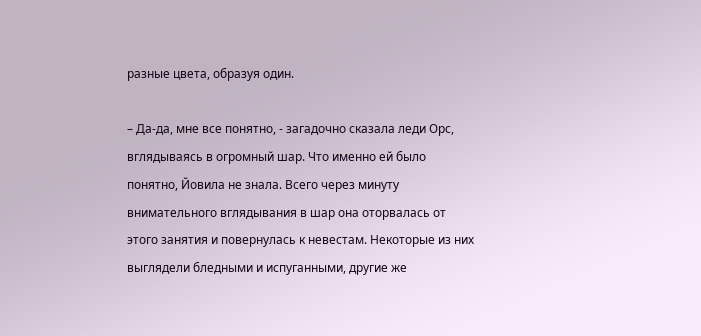разные цвета, образуя один.

– Да-да, мне все понятно, - загадочно сказала леди Орс, вглядываясь в огромный шар. Что именно ей было понятно, Йовила не знала. Всего через минуту внимательного вглядывания в шар она оторвалась от этого занятия и повернулась к невестам. Некоторые из них выглядели бледными и испуганными, другие же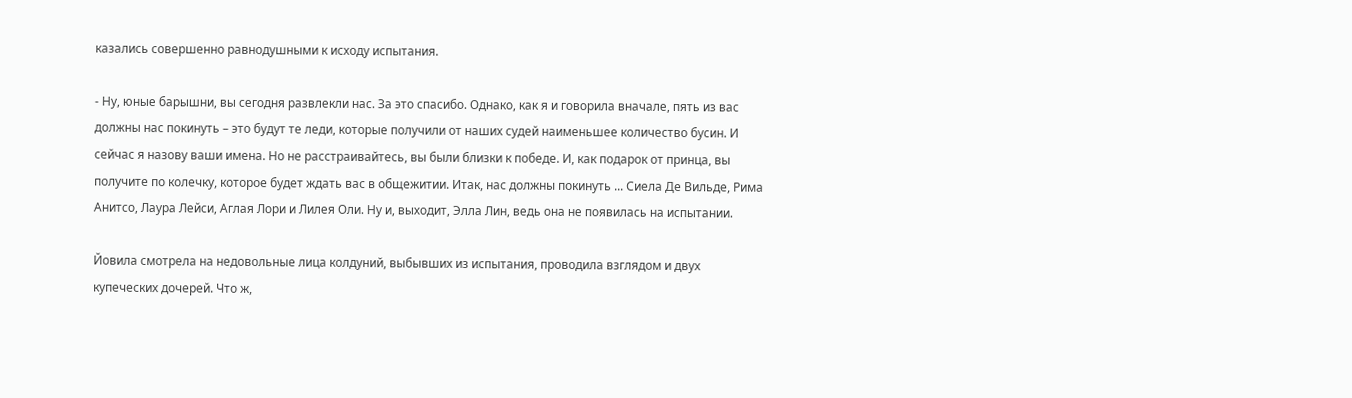казались совершенно равнодушными к исходу испытания.

- Ну, юные барышни, вы сегодня развлекли нас. За это спасибо. Однако, как я и говорила вначале, пять из вас должны нас покинуть – это будут те леди, которые получили от наших судей наименьшее количество бусин. И сейчас я назову ваши имена. Но не расстраивайтесь, вы были близки к победе. И, как подарок от принца, вы получите по колечку, которое будет ждать вас в общежитии. Итак, нас должны покинуть ... Сиела Де Вильде, Рима Анитсо, Лаура Лейси, Аглая Лори и Лилея Оли. Ну и, выходит, Элла Лин, ведь она не появилась на испытании.

Йовила смотрела на недовольные лица колдуний, выбывших из испытания, проводила взглядом и двух купеческих дочерей. Что ж,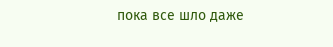пока все шло даже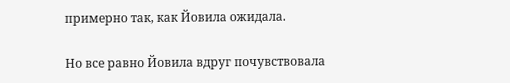примерно так, как Йовила ожидала.

Но все равно Йовила вдруг почувствовала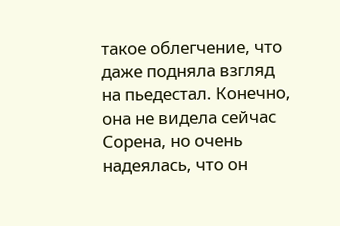такое облегчение, что даже подняла взгляд на пьедестал. Конечно, она не видела сейчас Сорена, но очень надеялась, что он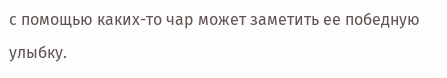с помощью каких-то чар может заметить ее победную улыбку.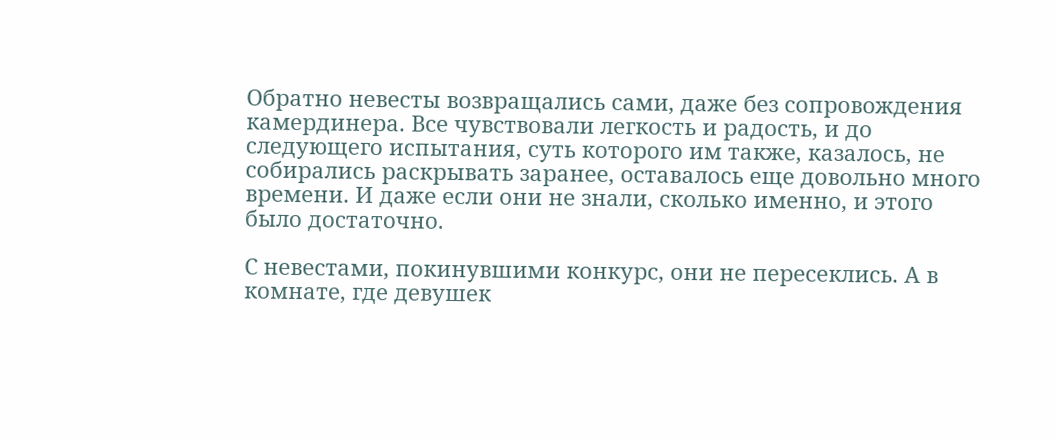Обратно невесты возвращались сами, даже без сопровождения камердинера. Все чувствовали легкость и радость, и до следующего испытания, суть которого им также, казалось, не собирались раскрывать заранее, оставалось еще довольно много времени. И даже если они не знали, сколько именно, и этого было достаточно.

С невестами, покинувшими конкурс, они не пересеклись. А в комнате, где девушек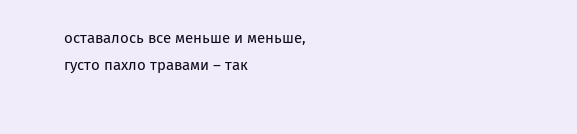оставалось все меньше и меньше, густо пахло травами – так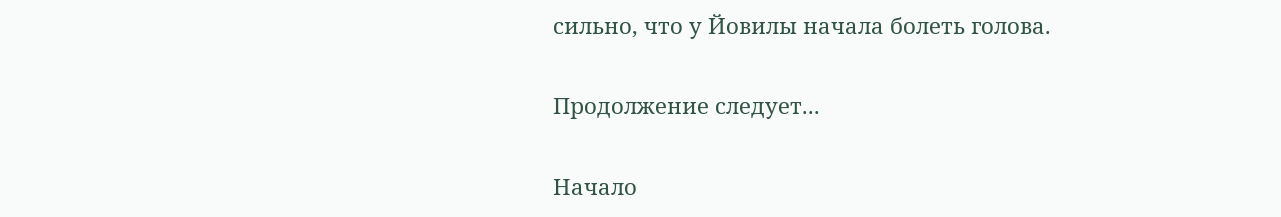сильно, что у Йовилы начала болеть голова.

Продолжение следует...

Начало